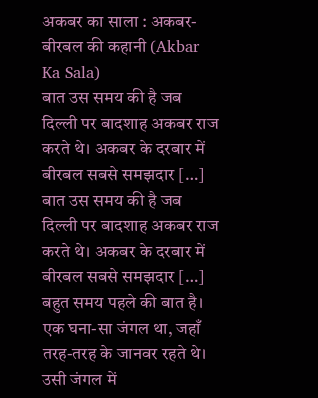अकबर का साला : अकबर-बीरबल की कहानी (Akbar Ka Sala)
बात उस समय की है जब दिल्ली पर बादशाह अकबर राज करते थे। अकबर के दरबार में बीरबल सबसे समझदार […]
बात उस समय की है जब दिल्ली पर बादशाह अकबर राज करते थे। अकबर के दरबार में बीरबल सबसे समझदार […]
बहुत समय पहले की बात है। एक घना-सा जंगल था, जहाँ तरह-तरह के जानवर रहते थे। उसी जंगल में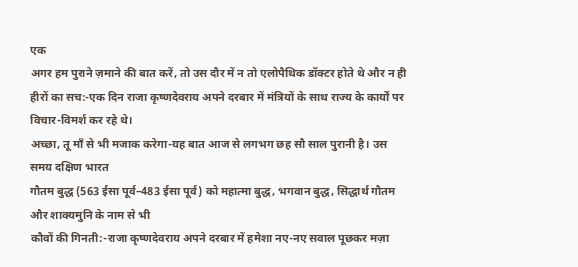एक
अगर हम पुराने ज़माने की बात करें, तो उस दौर में न तो एलोपैथिक डॉक्टर होते थे और न ही
हीरों का सच:-एक दिन राजा कृष्णदेवराय अपने दरबार में मंत्रियों के साथ राज्य के कार्यों पर विचार-विमर्श कर रहे थे।
अच्छा, तू माँ से भी मजाक करेगा-यह बात आज से लगभग छह सौ साल पुरानी है। उस समय दक्षिण भारत
गौतम बुद्ध (563 ईसा पूर्व–483 ईसा पूर्व) को महात्मा बुद्ध, भगवान बुद्ध, सिद्धार्थ गौतम और शाक्यमुनि के नाम से भी
कौवों की गिनती:-राजा कृष्णदेवराय अपने दरबार में हमेशा नए-नए सवाल पूछकर मज़ा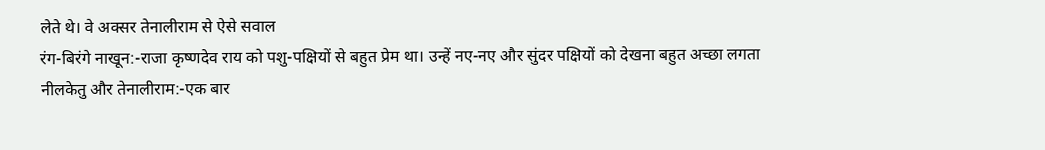लेते थे। वे अक्सर तेनालीराम से ऐसे सवाल
रंग-बिरंगे नाखून:-राजा कृष्णदेव राय को पशु-पक्षियों से बहुत प्रेम था। उन्हें नए-नए और सुंदर पक्षियों को देखना बहुत अच्छा लगता
नीलकेतु और तेनालीराम:-एक बार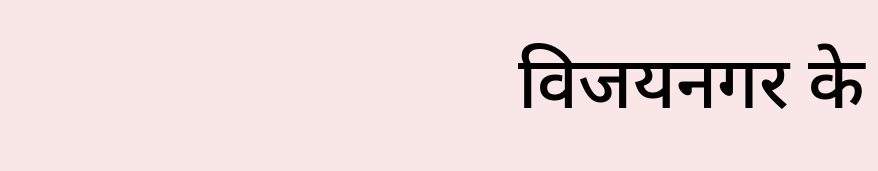विजयनगर के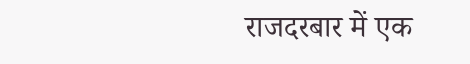राजदरबार में एक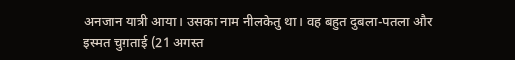अनजान यात्री आया। उसका नाम नीलकेतु था। वह बहुत दुबला-पतला और
इस्मत चुग़ताई (21 अगस्त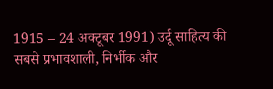1915 – 24 अक्टूबर 1991) उर्दू साहित्य की सबसे प्रभावशाली, निर्भीक और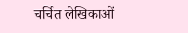चर्चित लेखिकाओं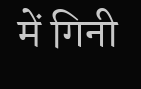में गिनी